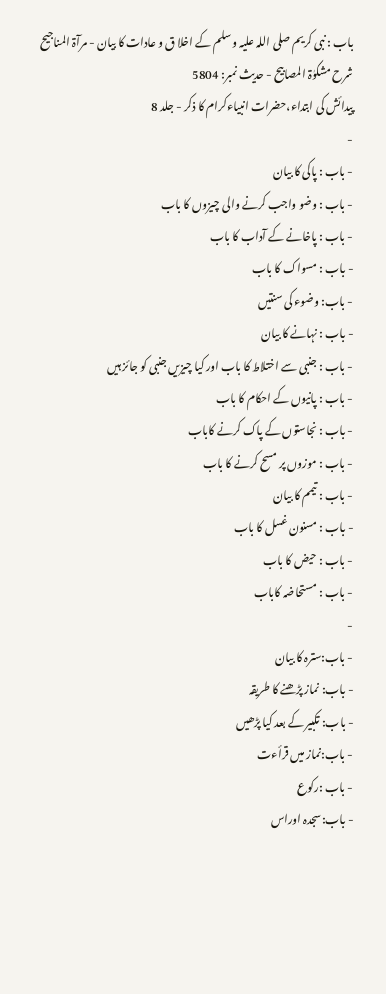باب : نبی کریم صلی اللہ علیہ وسلم کے اخلا ق و عادات کا بیان - مرآۃ المناجیح شرح مشکوٰۃ المصابیح - حدیث نمبر: 5804
پیدائش کی ابتداء،حضرات انبیاءکرام کا ذکر - جلد 8
-
- باب : پاکی کا بیان
- باب : وضو واجب کرنے والی چیزوں کا باب
- باب : پاخانے کے آداب کا باب
- باب : مسواک کا باب
- باب: وضوء کی سنتیں
- باب : نہانے کا بیان
- باب : جنبی سے اختلاط کا باب اور کیا چیزیں جنبی کو جائز ہیں
- باب : پانیوں کے احکام کا باب
- باب : نجاستوں کے پاک کرنے کاباب
- باب : موزوں پر مسح کرنے کا باب
- باب : تیمم کا بیان
- باب : مسنون غسل کا باب
- باب : حیض کا باب
- باب : مستحاضہ کاباب
-
- باب:سترہ کا بیان
- باب: نماز پڑھنے کا طریقہ
- باب: تکبیر کے بعد کیا پڑھیں
- باب:نماز میں قرأءت
- باب :رکوع
- باب:سجدہ اوراس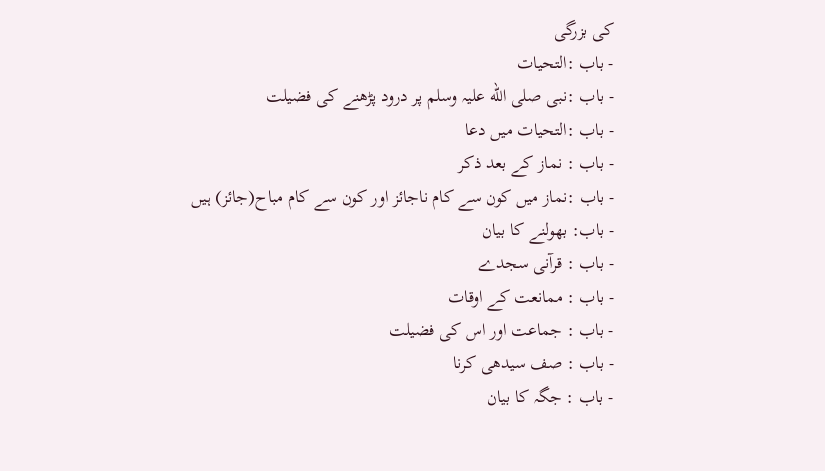کی بزرگی
- باب :التحیات
- باب :نبی صلی الله علیہ وسلم پر درود پڑھنے کی فضیلت
- باب :التحیات میں دعا
- باب : نماز کے بعد ذکر
- باب :نماز میں کون سے کام ناجائز اور کون سے کام مباح(جائز) ہیں
- باب: بھولنے کا بیان
- باب : قرآنی سجدے
- باب : ممانعت کے اوقات
- باب : جماعت اور اس کی فضیلت
- باب : صف سیدھی کرنا
- باب : جگہ کا بیان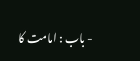- باب : امامت کا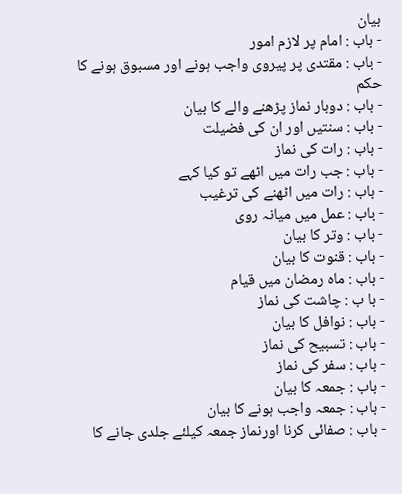بیان
- باب : امام پر لازم امور
- باب : مقتدی پر پیروی واجب ہونے اور مسبوق ہونے كا حکم
- باب : دوبار نماز پڑھنے والے کا بیان
- باب : سنتیں اور ان کی فضیلت
- باب : رات کی نماز
- باب : جب رات میں اٹھے تو کیا کہے
- باب : رات میں اٹھنے کی ترغیب
- باب : عمل میں میانہ روی
- باب : وتر کا بیان
- باب : قنوت کا بیان
- باب : ماہ رمضان میں قیام
- با ب : چاشت کی نماز
- باب : نوافل کا بیان
- باب : تسبیح کی نماز
- باب : سفر کی نماز
- باب : جمعہ کا بیان
- باب : جمعہ واجب ہونے کا بیان
- باب : صفائی کرنا اورنماز جمعہ کیلئے جلدی جانے کا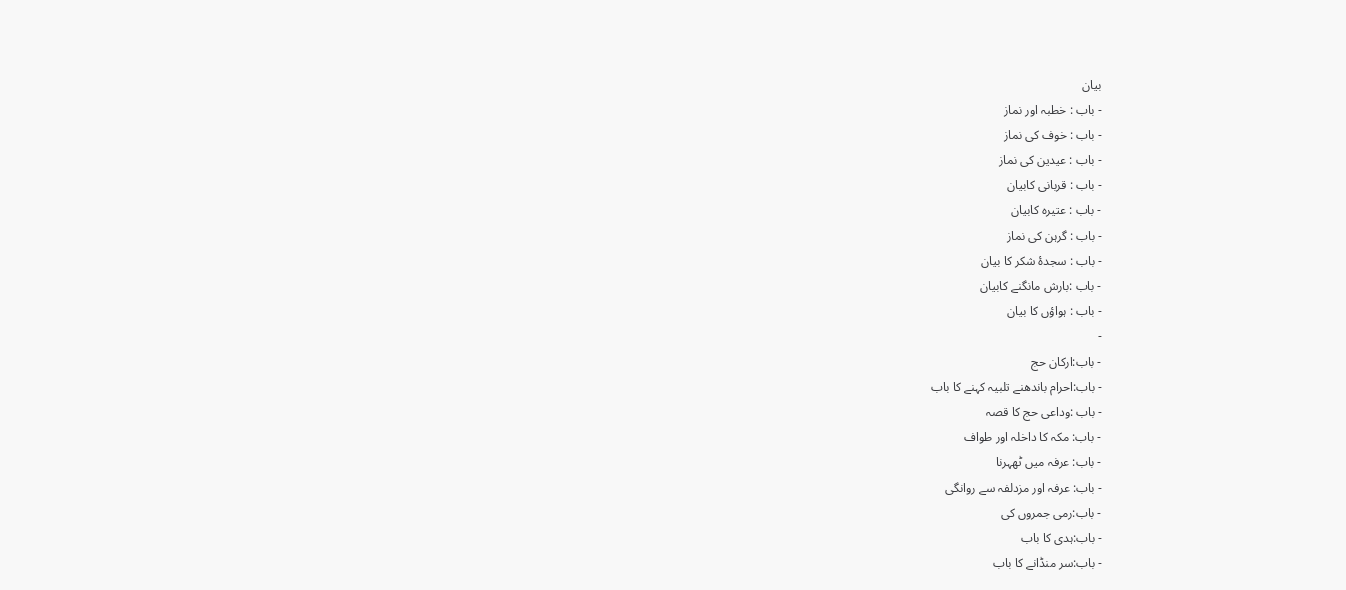بیان
- باب : خطبہ اور نماز
- باب : خوف کی نماز
- باب : عیدین کی نماز
- باب : قربانی کابيان
- باب : عتیرہ کابیان
- باب : گرہن کی نماز
- باب : سجدۂ شکر کا بیان
- باب :بارش مانگنے کابیان
- باب : ہواؤں کا بیان
-
- باب:ارکان حج
- باب:احرام باندھنے تلبیہ کہنے کا باب
- باب :وداعی حج کا قصہ
- باب: مکہ کا داخلہ اور طواف
- باب: عرفہ میں ٹھہرنا
- باب: عرفہ اور مزدلفہ سے روانگی
- باب:رمی جمروں کی
- باب:ہدی کا باب
- باب:سر منڈانے کا باب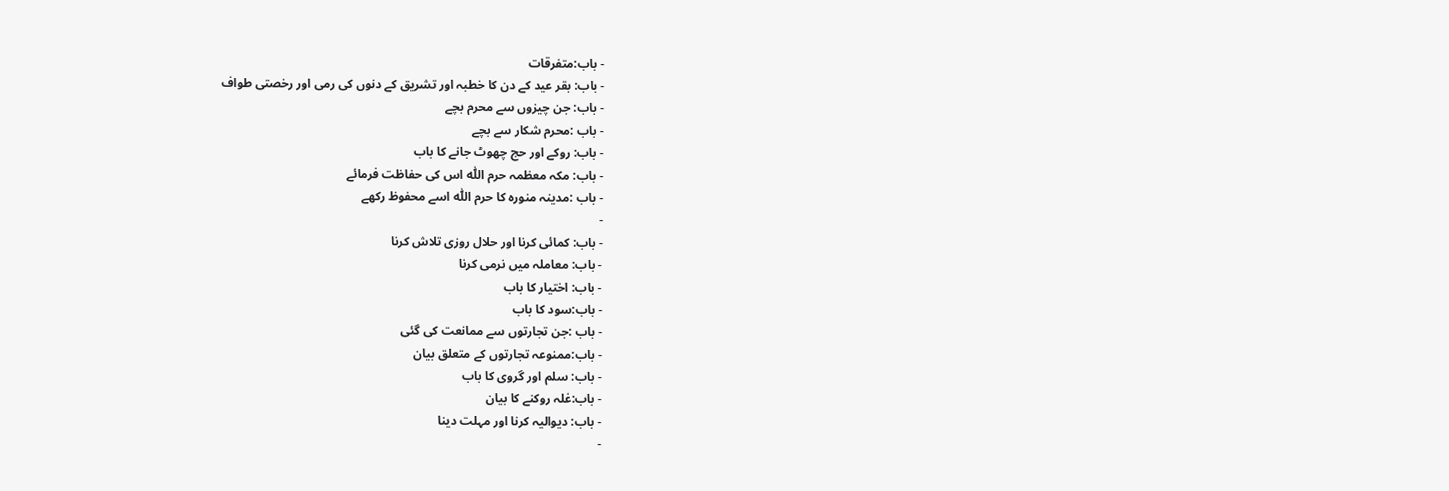- باب:متفرقات
- باب: بقر عید کے دن کا خطبہ اور تشریق کے دنوں کی رمی اور رخصتی طواف
- باب: جن چیزوں سے محرم بچے
- باب :محرم شکار سے بچے
- باب: روکے اور حج چھوٹ جانے کا باب
- باب: مکہ معظمہ حرم اللّٰه اس کی حفاظت فرمائے
- باب :مدینہ منورہ کا حرم اللّٰہ اسے محفوظ رکھے
-
- باب: کمائی کرنا اور حلال روزی تلاش کرنا
- باب: معاملہ میں نرمی کرنا
- باب: اختیار کا باب
- باب:سود کا باب
- باب :جن تجارتوں سے ممانعت کی گئی
- باب:ممنوعہ تجارتوں کے متعلق بیان
- باب: سلم اور گروی کا باب
- باب:غلہ روکنے کا بیان
- باب: دیوالیہ کرنا اور مہلت دینا
-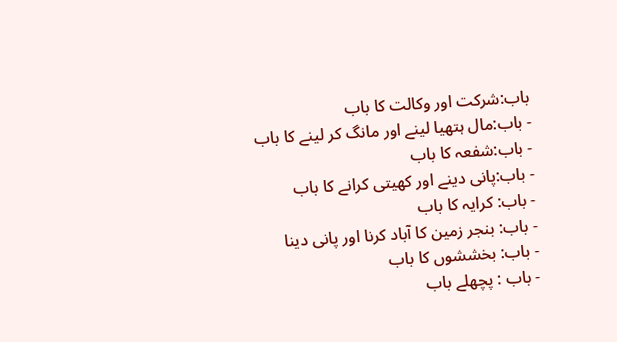باب:شرکت اور وکالت کا باب
- باب:مال ہتھیا لینے اور مانگ کر لینے کا باب
- باب:شفعہ کا باب
- باب:پانی دینے اور کھیتی کرانے کا باب
- باب: کرایہ کا باب
- باب: بنجر زمین کا آباد کرنا اور پانی دینا
- باب: بخششوں کا باب
- باب : پچھلے باب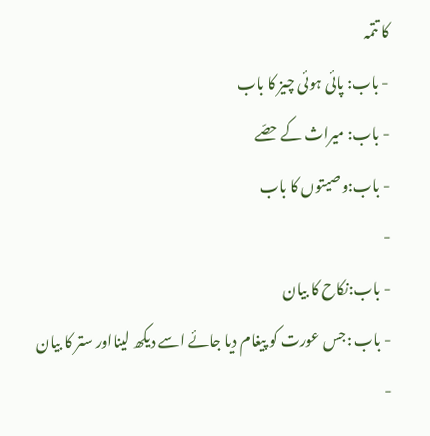کا تتمہ
- باب: پائی ہوئی چیز کا باب
- باب: میراث کے حصّے
- باب:وصیتوں کا باب
-
- باب:نکاح کا بیان
- باب :جس عورت کو پیغام دیا جائے اسے دیکھ لینااور ستر کا بیان
-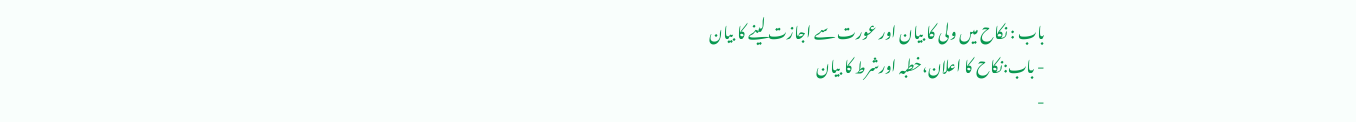باب : نکاح میں ولی کا بیان اور عورت سے اجازت لینے کا بیان
- باب:نکاح کا اعلان،خطبہ اورشرط کا بیان
-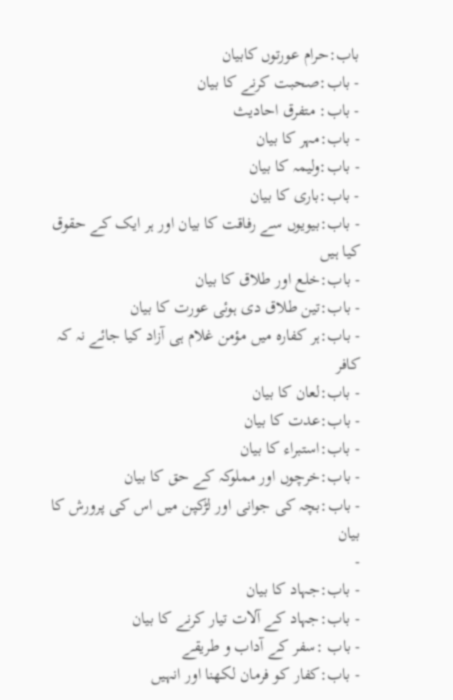باب:حرام عورتوں کابیان
- باب:صحبت کرنے کا بیان
- باب: متفرق احادیث
- باب:مہر کا بیان
- باب:ولیمہ کا بیان
- باب:باری کا بیان
- باب:بیویوں سے رفاقت کا بیان اور ہر ایک کے حقوق کیا ہیں
- باب:خلع اور طلاق کا بیان
- باب:تین طلاق دی ہوئی عورت کا بیان
- باب:ہر کفارہ میں مؤمن غلام ہی آزاد کیا جائے نہ کہ کافر
- باب:لعان کا بیان
- باب:عدت کا بیان
- باب:استبراء کا بیان
- باب:خرچوں اور مملوکہ کے حق کا بیان
- باب:بچہ کی جوانی اور لڑکپن میں اس کی پرورش کا بیان
-
- باب:جہاد کا بیان
- باب:جہاد کے آلات تیار کرنے کا بیان
- باب :سفر کے آداب و طریقے
- باب:کفار کو فرمان لکھنا اور انہیں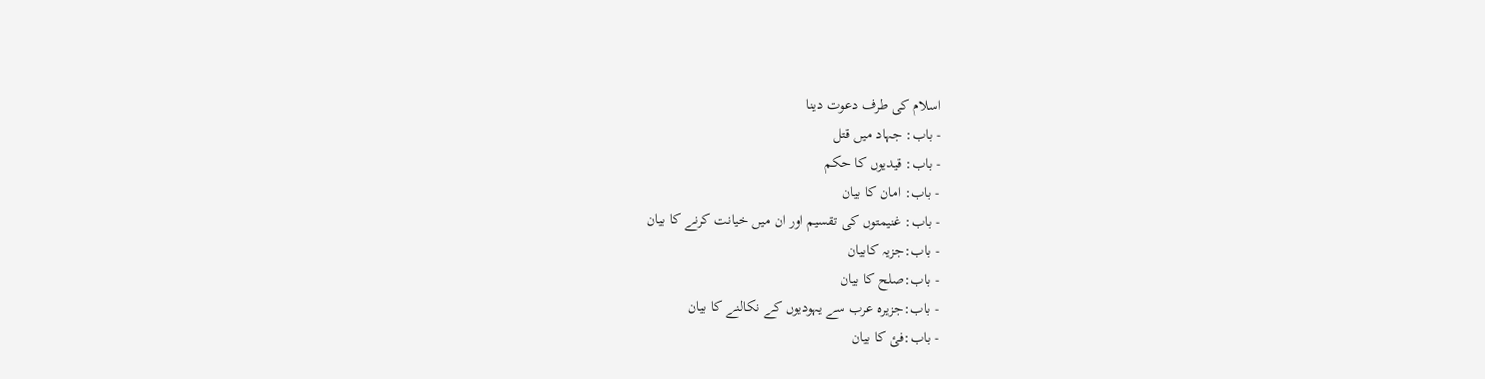اسلام کی طرف دعوت دینا
- باب: جہاد میں قتل
- باب: قیدیوں کا حکم
- باب: امان کا بیان
- باب: غنیمتوں کی تقسیم اور ان میں خیانت کرنے کا بیان
- باب:جزیہ کابیان
- باب:صلح کا بیان
- باب:جزیرہ عرب سے یہودیوں کے نکالنے کا بیان
- باب:فئ کا بیان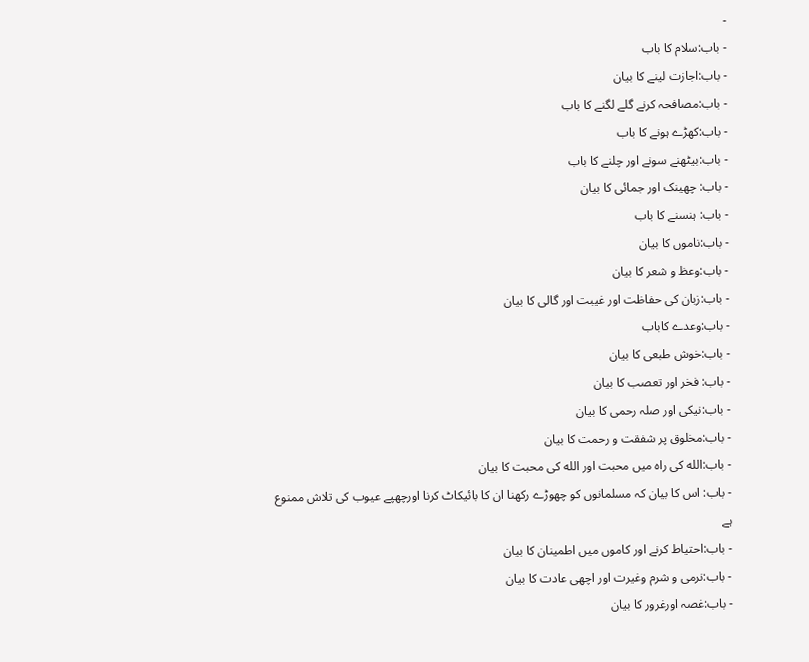-
- باب:سلام کا باب
- باب:اجازت لینے کا بیان
- باب:مصافحہ کرنے گلے لگنے کا باب
- باب:کھڑے ہونے کا باب
- باب:بیٹھنے سونے اور چلنے کا باب
- باب: چھینک اور جمائی کا بیان
- باب: ہنسنے کا باب
- باب:ناموں کا بیان
- باب:وعظ و شعر کا بیان
- باب:زبان کی حفاظت اور غیبت اور گالی کا بیان
- باب:وعدے کاباب
- باب:خوش طبعی کا بیان
- باب: فخر اور تعصب کا بیان
- باب:نیکی اور صلہ رحمی کا بیان
- باب:مخلوق پر شفقت و رحمت کا بیان
- باب:الله کی راہ میں محبت اور الله کی محبت کا بیان
- باب: اس کا بیان کہ مسلمانوں کو چھوڑے رکھنا ان کا بائیکاٹ کرنا اورچھپے عیوب کی تلاش ممنوع ہے
- باب:احتیاط کرنے اور کاموں میں اطمینان کا بیان
- باب:نرمی و شرم وغیرت اور اچھی عادت کا بیان
- باب:غصہ اورغرور کا بیان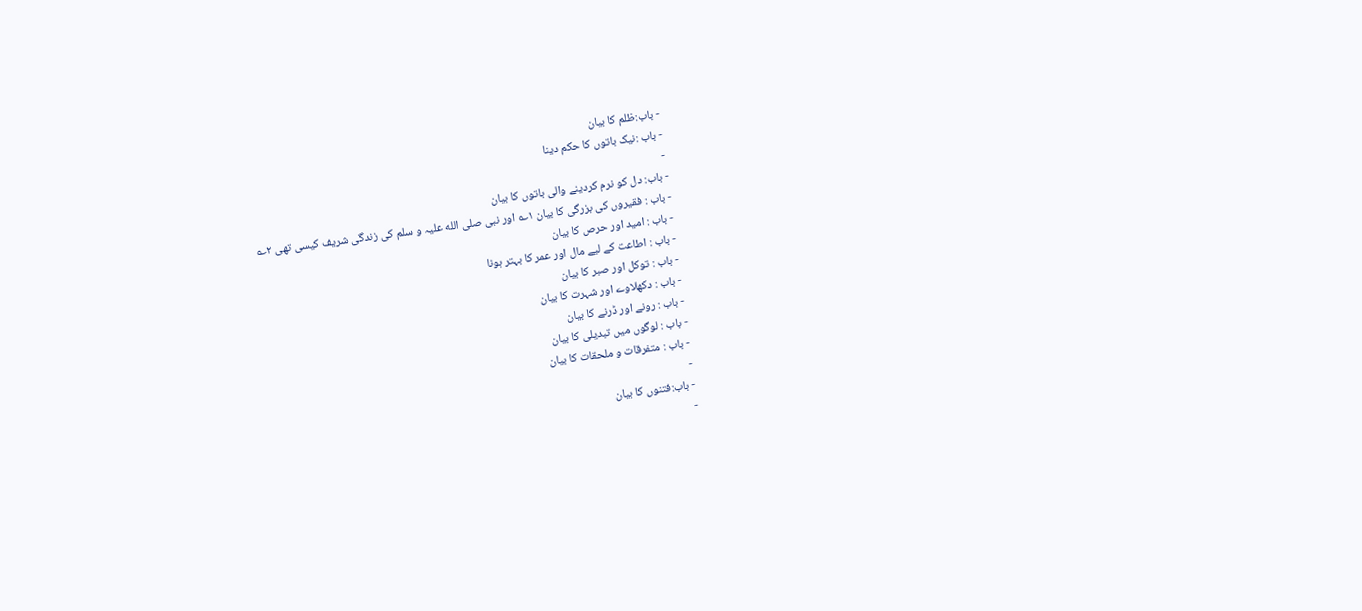- باب:ظلم کا بیان
- باب :نیک باتوں کا حکم دینا
-
- باب: دل کو نرم کردینے والی باتوں کا بیان
- باب : فقیروں کی بزرگی کا بیان ۱؎ اور نبی صلی الله علیہ و سلم کی زندگی شریف کیسی تھی ۲؎
- باب : امید اور حرص کا بیان
- باب : اطاعت کے لیے مال اور عمر کا بہتر ہونا
- باب : توکل اور صبر کا بیان
- باب : دکھلاوے اور شہرت کا بیان
- باب : رونے اور ڈرنے کا بیان
- باب : لوگوں میں تبدیلی کا بیان
- باب : متفرقات و ملحقات کا بیان
-
- باب:فتنوں کا بیان
-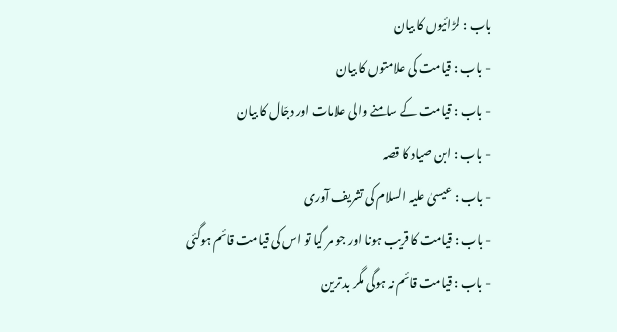باب : لڑائیوں کا بیان
- باب : قیامت کی علامتوں کا بیان
- باب : قیامت کے سامنے والی علامات اور دجّال کا بیان
- باب : ابن صیاد کا قصہ
- باب : عیسیٰ علیہ السلام کی تشریف آوری
- باب : قیامت کا قریب ہونا اور جو مر گیا تو اس کی قیامت قائم ہوگئی
- باب : قیامت قائم نہ ہوگی مگر بد ترین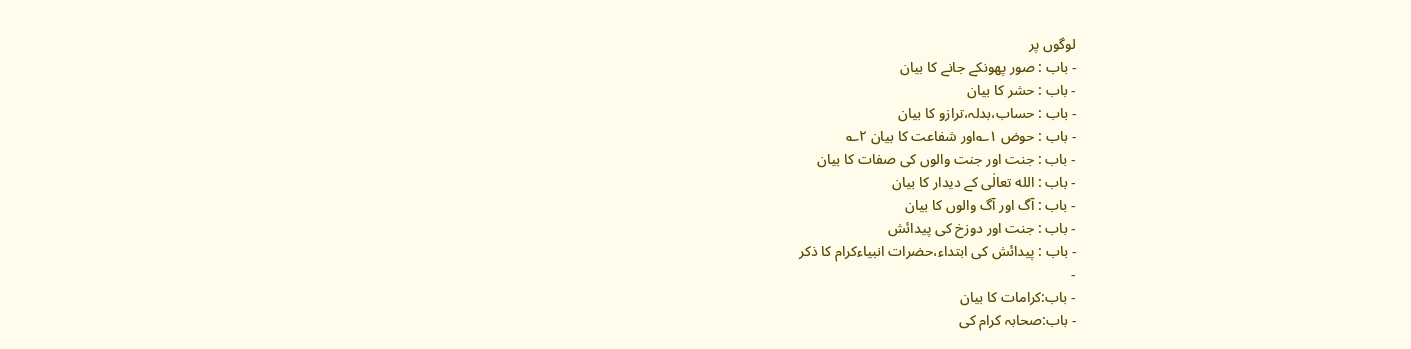لوگوں پر
- باب : صور پھونکے جانے کا بیان
- باب : حشر کا بیان
- باب : حساب،بدلہ،ترازو کا بیان
- باب : حوض ۱؎اور شفاعت کا بیان ۲؎
- باب : جنت اور جنت والوں کی صفات کا بیان
- باب : الله تعالٰی کے دیدار کا بیان
- باب : آگ اور آگ والوں کا بیان
- باب : جنت اور دوزخ کی پیدائش
- باب : پیدائش کی ابتداء،حضرات انبیاءکرام کا ذکر
-
- باب:کرامات کا بیان
- باب:صحابہ کرام کی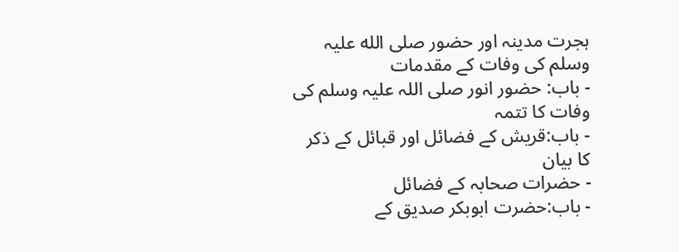ہجرت مدینہ اور حضور صلی الله علیہ وسلم کی وفات کے مقدمات
- باب: حضور انور صلی اللہ علیہ وسلم کی وفات کا تتمہ
- باب:قریش کے فضائل اور قبائل کے ذکر کا بیان
- حضرات صحابہ کے فضائل
- باب:حضرت ابوبکر صدیق کے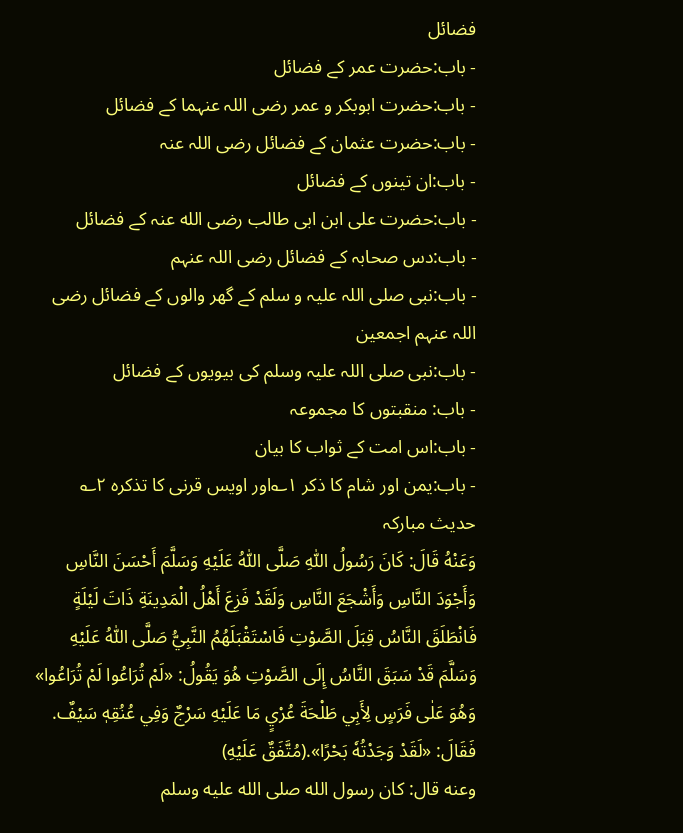فضائل
- باب:حضرت عمر کے فضائل
- باب:حضرت ابوبکر و عمر رضی اللہ عنہما کے فضائل
- باب:حضرت عثمان کے فضائل رضی اللہ عنہ
- باب:ان تینوں کے فضائل
- باب:حضرت علی ابن ابی طالب رضی الله عنہ کے فضائل
- باب:دس صحابہ کے فضائل رضی اللہ عنہم
- باب:نبی صلی اللہ علیہ و سلم کے گھر والوں کے فضائل رضی اللہ عنہم اجمعین
- باب:نبی صلی اللہ علیہ وسلم کی بیویوں کے فضائل
- باب: منقبتوں کا مجموعہ
- باب:اس امت کے ثواب کا بیان
- باب:یمن اور شام کا ذکر ۱؎اور اویس قرنی کا تذکرہ ۲؎
حدیث مبارکہ
وَعَنْهُ قَالَ: كَانَ رَسُولُ اللّٰهِ صَلَّى اللّٰهُ عَلَيْهِ وَسَلَّمَ أَحْسَنَ النَّاسِ وَأَجْوَدَ النَّاسِ وَأَشْجَعَ النَّاسِ وَلَقَدْ فَزِعَ أَهْلُ الْمَدِينَةِ ذَاتَ لَيْلَةٍ فَانْطَلَقَ النَّاسُ قِبَلَ الصَّوْتِ فَاسْتَقْبَلَهُمُ النَّبِيُّ صَلَّى اللّٰهُ عَلَيْهِ وَسَلَّمَ قَدْ سَبَقَ النَّاسُ إِلَى الصَّوْتِ هُوَ يَقُولُ: «لَمْ تُرَاعُوا لَمْ تُرَاعُوا» وَهُوَ عَلٰى فَرَسٍ لِأَبِي طَلْحَةَ عُرْيٍ مَا عَلَيْهِ سَرْجٌ وَفِي عُنُقِهٖ سَيْفٌ. فَقَالَ: «لَقَدْ وَجَدْتُهٗ بَحْرًا».(مُتَّفَقٌ عَلَيْهِ)
وعنه قال: كان رسول الله صلى الله عليه وسلم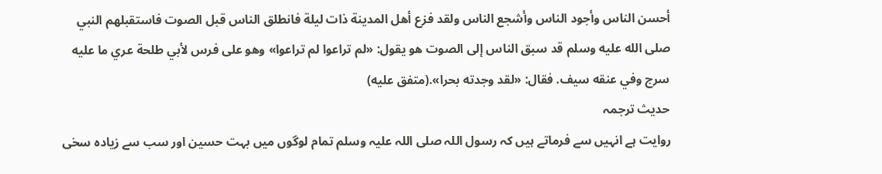أحسن الناس وأجود الناس وأشجع الناس ولقد فزع أهل المدينة ذات ليلة فانطلق الناس قبل الصوت فاستقبلهم النبي صلى الله عليه وسلم قد سبق الناس إلى الصوت هو يقول: «لم تراعوا لم تراعوا» وهو على فرس لأبي طلحة عري ما عليه سرج وفي عنقه سيف. فقال: «لقد وجدته بحرا».(متفق عليه)
حدیث ترجمہ
روایت ہے انہیں سے فرماتے ہیں کہ رسول اللہ صلی اللہ علیہ وسلم تمام لوگوں میں بہت حسین اور سب سے زیادہ سخی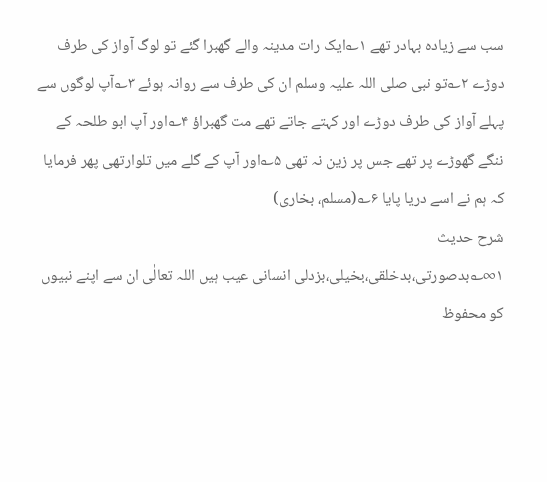سب سے زیادہ بہادر تھے ۱؎ایک رات مدینہ والے گھبرا گئے تو لوگ آواز کی طرف دوڑے ۲؎تو نبی صلی اللہ علیہ وسلم ان کی طرف سے روانہ ہوئے ۳؎آپ لوگوں سے پہلے آواز کی طرف دوڑے اور کہتے جاتے تھے مت گھبراؤ ۴؎اور آپ ابو طلحہ کے ننگے گھوڑے پر تھے جس پر زین نہ تھی ۵؎اور آپ کے گلے میں تلوارتھی پھر فرمایا کہ ہم نے اسے دریا پایا ۶؎(مسلم، بخاری)
شرح حدیث
۱∞؎بدصورتی،بدخلقی،بخیلی،بزدلی انسانی عیب ہیں اللہ تعالٰی ان سے اپنے نبیوں کو محفوظ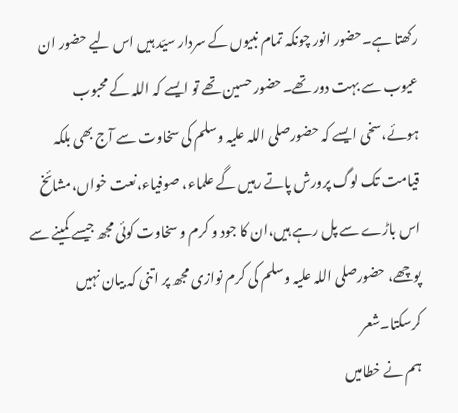رکھتا ہے۔حضور انور چونکہ تمام نبیوں کے سردار سیّد ہیں اس لیے حضور ان عیوب سے بہت دور تھے۔حضور حسین تھے تو ایسے کہ اللہ کے محبوب ہوئے،سخی ایسے کہ حضورصلی اللہ علیہ وسلم کی سخاوت سے آج بھی بلکہ قیامت تک لوگ پرورش پاتے رہیں گے علماء، صوفیاء،نعت خواں،مشائخ اس باڑے سے پل رہے ہیں،ان کا جود و کرم و سخاوت کوئی مجھ جیسے کمینے سے پوچھے، حضورصلی اللہ علیہ وسلم کی کرم نوازی مجھ پر اتنی کہ بیان نہیں کرسکتا۔شعر
ہم نے خطامیں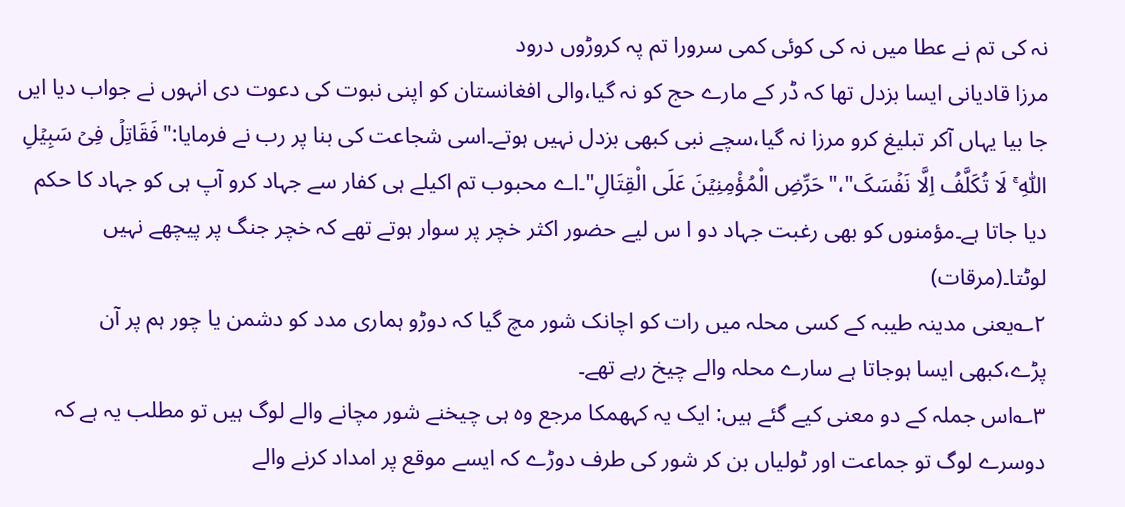نہ کی تم نے عطا میں نہ کی کوئی کمی سرورا تم پہ کروڑوں درود
مرزا قادیانی ایسا بزدل تھا کہ ڈر کے مارے حج کو نہ گیا،والی افغانستان کو اپنی نبوت کی دعوت دی انہوں نے جواب دیا ایں جا بیا یہاں آکر تبلیغ کرو مرزا نہ گیا،سچے نبی کبھی بزدل نہیں ہوتے۔اسی شجاعت کی بنا پر رب نے فرمایا:"فَقَاتِلۡ فِیۡ سَبِیۡلِ اللّٰہِ ۚ لَا تُکَلَّفُ اِلَّا نَفۡسَکَ"،"حَرِّضِ الْمُؤْمِنِیۡنَ عَلَی الْقِتَالِ"۔اے محبوب تم اکیلے ہی کفار سے جہاد کرو آپ ہی کو جہاد کا حکم دیا جاتا ہے۔مؤمنوں کو بھی رغبت جہاد دو ا س لیے حضور اکثر خچر پر سوار ہوتے تھے کہ خچر جنگ پر پیچھے نہیں لوٹتا۔(مرقات)
۲؎یعنی مدینہ طیبہ کے کسی محلہ میں رات کو اچانک شور مچ گیا کہ دوڑو ہماری مدد کو دشمن یا چور ہم پر آن پڑے،کبھی ایسا ہوجاتا ہے سارے محلہ والے چیخ رہے تھے۔
۳؎اس جملہ کے دو معنی کیے گئے ہیں: ایک یہ کہھمکا مرجع وہ ہی چیخنے شور مچانے والے لوگ ہیں تو مطلب یہ ہے کہ دوسرے لوگ تو جماعت اور ٹولیاں بن کر شور کی طرف دوڑے کہ ایسے موقع پر امداد کرنے والے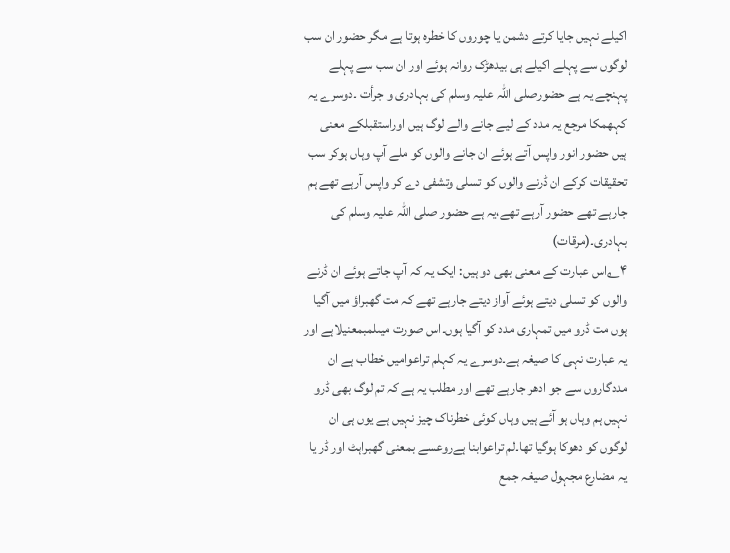اکیلے نہیں جایا کرتے دشمن یا چوروں کا خطرہ ہوتا ہے مگر حضور ان سب لوگوں سے پہلے اکیلے ہی بیدھڑک روانہ ہوئے اور ان سب سے پہلے پہنچے یہ ہے حضورصلی اللہ علیہ وسلم کی بہادری و جرأت ۔دوسرے یہ کہھمکا مرجع یہ مدد کے لیے جانے والے لوگ ہیں اوراستقبلکے معنی ہیں حضور انور واپس آتے ہوئے ان جانے والوں کو ملے آپ وہاں ہوکر سب تحقیقات کرکے ان ڈرنے والوں کو تسلی وتشفی دے کر واپس آرہے تھے ہم جارہے تھے حضور آرہے تھے،یہ ہے حضور صلی اللہ علیہ وسلم کی بہادری۔(مرقات)
۴؎اس عبارت کے معنی بھی دو ہیں: ایک یہ کہ آپ جاتے ہوئے ان ڈرنے والوں کو تسلی دیتے ہوئے آواز دیتے جارہے تھے کہ مت گھبراؤ میں آگیا ہوں مت ڈرو میں تمہاری مدد کو آگیا ہوں۔اس صورت میںلمبمعنیلاہے اور یہ عبارت نہی کا صیغہ ہے۔دوسرے یہ کہلم تراعوامیں خطاب ہے ان مددگاروں سے جو ادھر جارہے تھے اور مطلب یہ ہے کہ تم لوگ بھی ڈرو نہیں ہم وہاں ہو آئے ہیں وہاں کوئی خطرناک چیز نہیں ہے یوں ہی ان لوگوں کو دھوکا ہوگیا تھا۔لم تراعوابنا ہےروعسے بمعنی گھبراہٹ اور ڈر یا یہ مضارع مجہول صیغہ جمع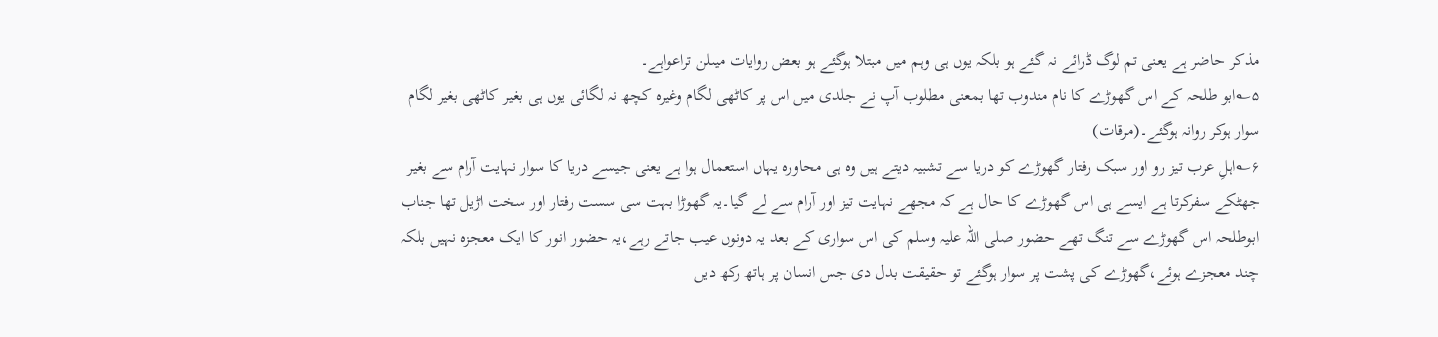مذکر حاضر ہے یعنی تم لوگ ڈرائے نہ گئے ہو بلکہ یوں ہی وہم میں مبتلا ہوگئے ہو بعض روایات میںلن تراعواہے۔
۵؎ابو طلحہ کے اس گھوڑے کا نام مندوب تھا بمعنی مطلوب آپ نے جلدی میں اس پر کاٹھی لگام وغیرہ کچھ نہ لگائی یوں ہی بغیر کاٹھی بغیر لگام سوار ہوکر روانہ ہوگئے۔(مرقات)
۶؎اہلِ عرب تیز رو اور سبک رفتار گھوڑے کو دریا سے تشبیہ دیتے ہیں وہ ہی محاورہ یہاں استعمال ہوا ہے یعنی جیسے دریا کا سوار نہایت آرام سے بغیر جھٹکے سفرکرتا ہے ایسے ہی اس گھوڑے کا حال ہے کہ مجھے نہایت تیز اور آرام سے لے گیا۔یہ گھوڑا بہت سی سست رفتار اور سخت اڑیل تھا جناب ابوطلحہ اس گھوڑے سے تنگ تھے حضور صلی اللہ علیہ وسلم کی اس سواری کے بعد یہ دونوں عیب جاتے رہے،یہ حضور انور کا ایک معجزہ نہیں بلکہ چند معجزے ہوئے،گھوڑے کی پشت پر سوار ہوگئے تو حقیقت بدل دی جس انسان پر ہاتھ رکھ دیں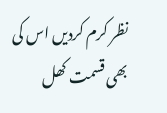نظر کرم کردیں اس کی بھی قسمت کھل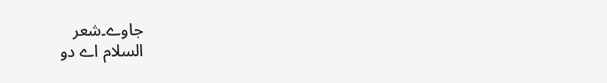جاوے۔شعر
السلام اے دو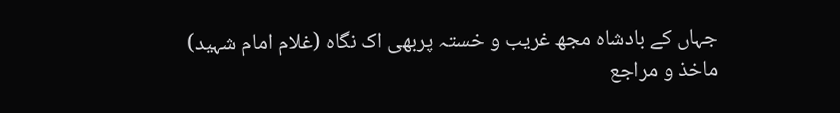جہاں کے بادشاہ مجھ غریب و خستہ پربھی اک نگاہ (غلام امام شہید)
ماخذ و مراجع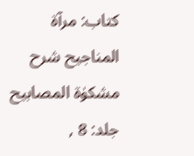کتاب: مرآۃ المناجیح شرح مشکوٰۃ المصابیح جلد: 8 ,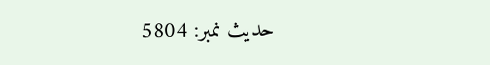حدیث نمبر: 5804